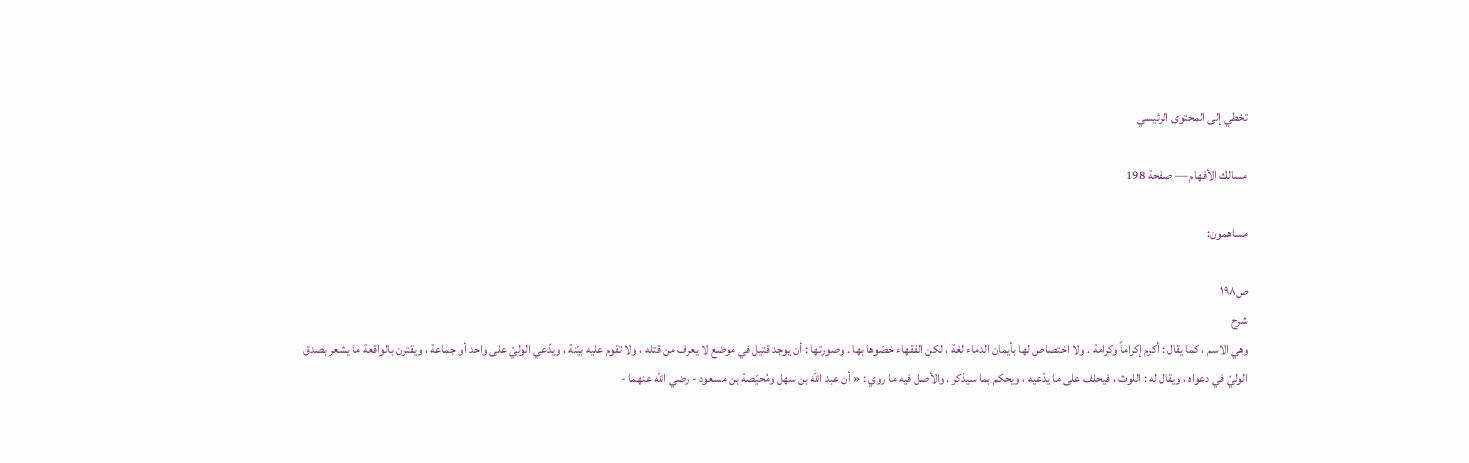تخطي إلى المحتوى الرئيسي

مسالك الأفهام — صفحة 198

مساهمون:

ص١٩٨
شرح
وهي الاسم ، كما يقال : أكرم إكراماً وكرامة . ولا اختصاص لها بأيمان الدماء لغة ، لكن الفقهاء خصّوها بها . وصورتها : أن يوجد قتيل في موضع لا يعرف من قتله ، ولا تقوم عليه بيّنة ، ويدّعي الوليّ على واحد أو جماعة ، ويقترن بالواقعة ما يشعر بصدق الوليّ في دعواه ، ويقال له : اللوث ، فيحلف على ما يدّعيه ، ويحكم بما سيذكر . والأصل فيه ما روي : « أن عبد الله بن سهل ومُحيّصة بن مسعود - رضي الله عنهما -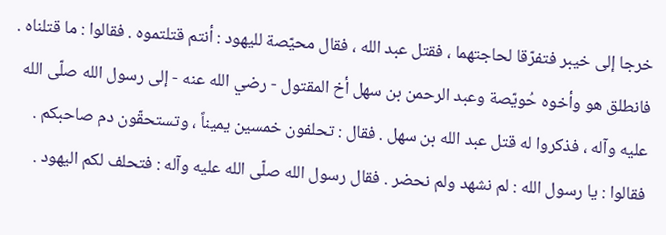خرجا إلى خيبر فتفرّقا لحاجتهما ، فقتل عبد الله ، فقال محيّصة لليهود : أنتم قتلتموه . فقالوا : ما قتلناه . فانطلق هو وأخوه حُويّصة وعبد الرحمن بن سهل أخ المقتول - رضي الله عنه - إلى رسول الله صلّى الله عليه وآله ، فذكروا له قتل عبد الله بن سهل . فقال : تحلفون خمسين يميناً ، وتستحقّون دم صاحبكم . فقالوا : يا رسول الله : لم نشهد ولم نحضر . فقال رسول الله صلّى الله عليه وآله : فتحلف لكم اليهود .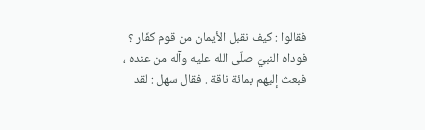فقالوا : كيف نقبل الأيمان من قوم كفّار ؟ فوداه النبيّ صلّى الله عليه وآله من عنده ، فبعث إليهم بمائة ناقة . فقال سهل : لقد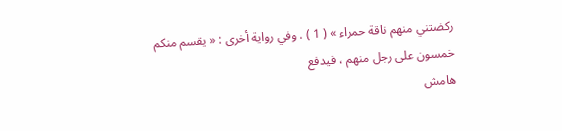ركضتني منهم ناقة حمراء » ( 1 ) . وفي رواية أخرى : « يقسم منكم خمسون على رجل منهم ، فيدفع
هامش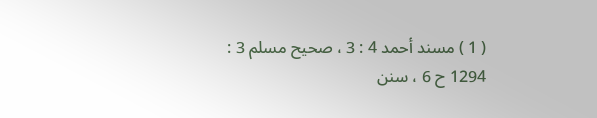( 1 ) مسند أحمد 4 : 3 ، صحيح مسلم 3 : 1294 ح 6 ، سنن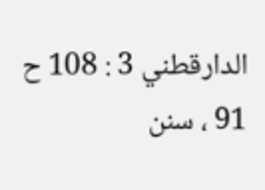الدارقطني 3 : 108 ح 91 ، سنن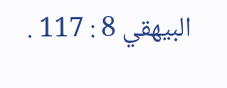البيهقي 8 : 117 .